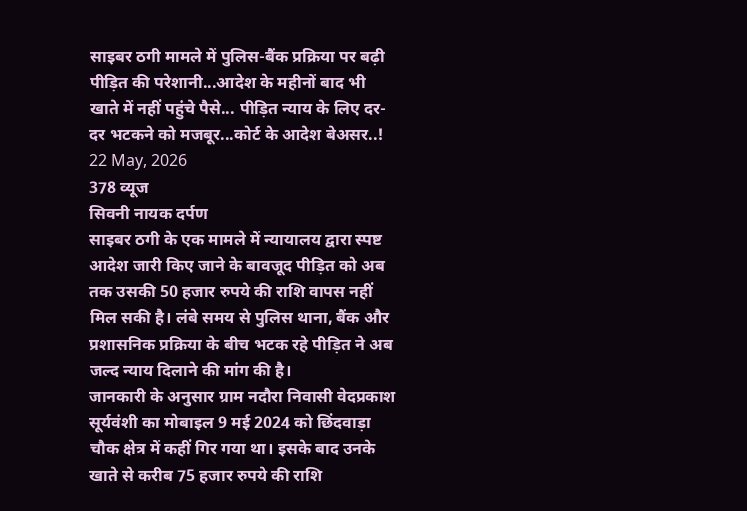साइबर ठगी मामले में पुलिस-बैंक प्रक्रिया पर बढ़ी पीड़ित की परेशानी...आदेश के महीनों बाद भी खाते में नहीं पहुंचे पैसे... पीड़ित न्याय के लिए दर-दर भटकने को मजबूर...कोर्ट के आदेश बेअसर..!
22 May, 2026
378 व्यूज
सिवनी नायक दर्पण
साइबर ठगी के एक मामले में न्यायालय द्वारा स्पष्ट आदेश जारी किए जाने के बावजूद पीड़ित को अब तक उसकी 50 हजार रुपये की राशि वापस नहीं मिल सकी है। लंबे समय से पुलिस थाना, बैंक और प्रशासनिक प्रक्रिया के बीच भटक रहे पीड़ित ने अब जल्द न्याय दिलाने की मांग की है।
जानकारी के अनुसार ग्राम नदौरा निवासी वेदप्रकाश सूर्यवंशी का मोबाइल 9 मई 2024 को छिंदवाड़ा चौक क्षेत्र में कहीं गिर गया था। इसके बाद उनके खाते से करीब 75 हजार रुपये की राशि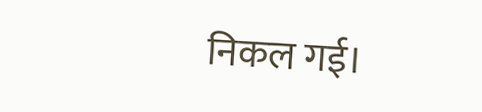निकल गई।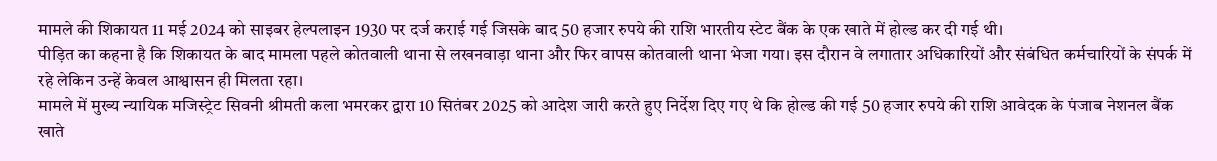मामले की शिकायत 11 मई 2024 को साइबर हेल्पलाइन 1930 पर दर्ज कराई गई जिसके बाद 50 हजार रुपये की राशि भारतीय स्टेट बैंक के एक खाते में होल्ड कर दी गई थी।
पीड़ित का कहना है कि शिकायत के बाद मामला पहले कोतवाली थाना से लखनवाड़ा थाना और फिर वापस कोतवाली थाना भेजा गया। इस दौरान वे लगातार अधिकारियों और संबंधित कर्मचारियों के संपर्क में रहे लेकिन उन्हें केवल आश्वासन ही मिलता रहा।
मामले में मुख्य न्यायिक मजिस्ट्रेट सिवनी श्रीमती कला भमरकर द्वारा 10 सितंबर 2025 को आदेश जारी करते हुए निर्देश दिए गए थे कि होल्ड की गई 50 हजार रुपये की राशि आवेदक के पंजाब नेशनल बैंक खाते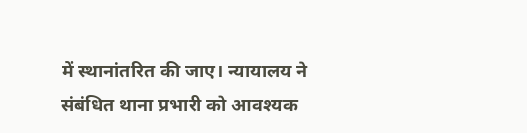में स्थानांतरित की जाए। न्यायालय ने संबंधित थाना प्रभारी को आवश्यक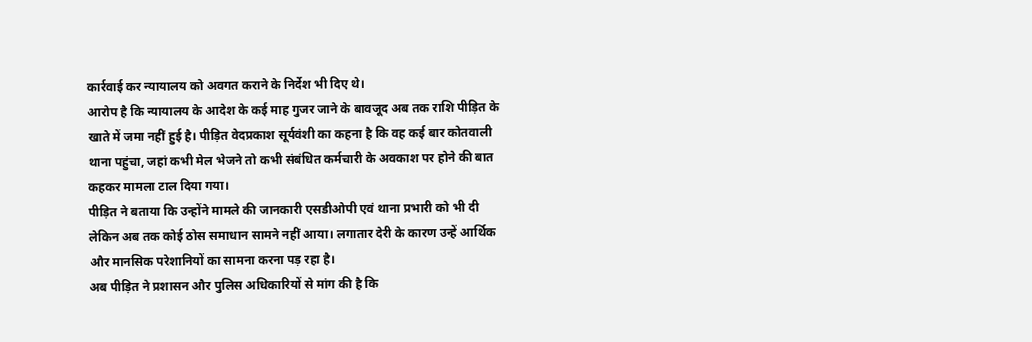कार्रवाई कर न्यायालय को अवगत कराने के निर्देश भी दिए थे।
आरोप है कि न्यायालय के आदेश के कई माह गुजर जाने के बावजूद अब तक राशि पीड़ित के खाते में जमा नहीं हुई है। पीड़ित वेदप्रकाश सूर्यवंशी का कहना है कि वह कई बार कोतवाली थाना पहुंचा, जहां कभी मेल भेजने तो कभी संबंधित कर्मचारी के अवकाश पर होने की बात कहकर मामला टाल दिया गया।
पीड़ित ने बताया कि उन्होंने मामले की जानकारी एसडीओपी एवं थाना प्रभारी को भी दी लेकिन अब तक कोई ठोस समाधान सामने नहीं आया। लगातार देरी के कारण उन्हें आर्थिक और मानसिक परेशानियों का सामना करना पड़ रहा है।
अब पीड़ित ने प्रशासन और पुलिस अधिकारियों से मांग की है कि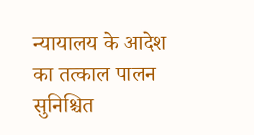न्यायालय के आदेश का तत्काल पालन सुनिश्चित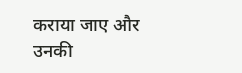कराया जाए और उनकी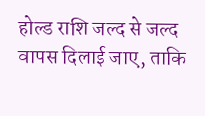होल्ड राशि जल्द से जल्द वापस दिलाई जाए, ताकि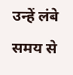उन्हें लंबे समय से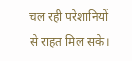चल रही परेशानियों से राहत मिल सके।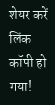शेयर करें
लिंक कॉपी हो गया!